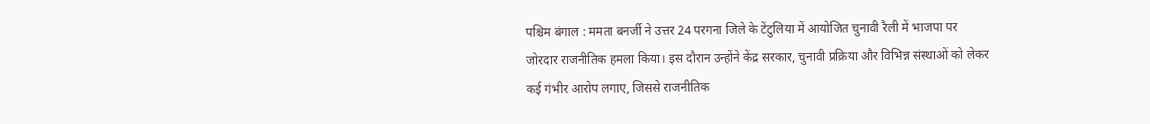पश्चिम बंगाल : ममता बनर्जी ने उत्तर 24 परगना जिले के टेंटुलिया में आयोजित चुनावी रैली में भाजपा पर जोरदार राजनीतिक हमला किया। इस दौरान उन्होंने केंद्र सरकार, चुनावी प्रक्रिया और विभिन्न संस्थाओं को लेकर कई गंभीर आरोप लगाए, जिससे राजनीतिक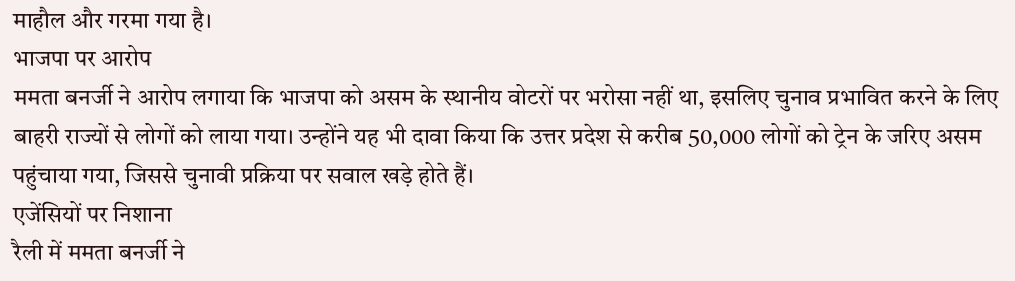माहौल और गरमा गया है।
भाजपा पर आरोप
ममता बनर्जी ने आरोप लगाया कि भाजपा को असम के स्थानीय वोटरों पर भरोसा नहीं था, इसलिए चुनाव प्रभावित करने के लिए बाहरी राज्यों से लोगों को लाया गया। उन्होंने यह भी दावा किया कि उत्तर प्रदेश से करीब 50,000 लोगों को ट्रेन के जरिए असम पहुंचाया गया, जिससे चुनावी प्रक्रिया पर सवाल खड़े होते हैं।
एजेंसियों पर निशाना
रैली में ममता बनर्जी ने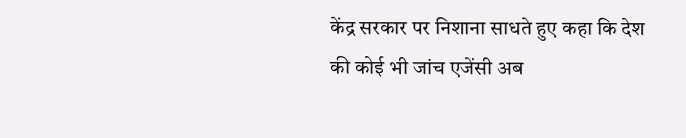केंद्र सरकार पर निशाना साधते हुए कहा कि देश की कोई भी जांच एजेंसी अब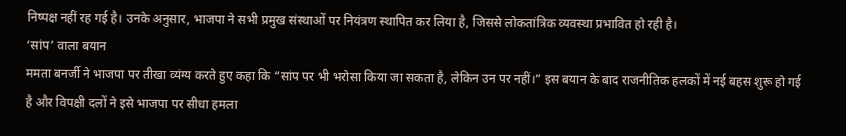निष्पक्ष नहीं रह गई है। उनके अनुसार, भाजपा ने सभी प्रमुख संस्थाओं पर नियंत्रण स्थापित कर लिया है, जिससे लोकतांत्रिक व्यवस्था प्रभावित हो रही है।
‘सांप’ वाला बयान
ममता बनर्जी ने भाजपा पर तीखा व्यंग्य करते हुए कहा कि “सांप पर भी भरोसा किया जा सकता है, लेकिन उन पर नहीं।” इस बयान के बाद राजनीतिक हलकों में नई बहस शुरू हो गई है और विपक्षी दलों ने इसे भाजपा पर सीधा हमला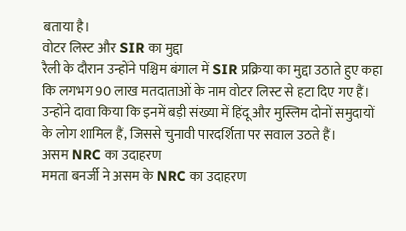बताया है।
वोटर लिस्ट और SIR का मुद्दा
रैली के दौरान उन्होंने पश्चिम बंगाल में SIR प्रक्रिया का मुद्दा उठाते हुए कहा कि लगभग 90 लाख मतदाताओं के नाम वोटर लिस्ट से हटा दिए गए हैं। उन्होंने दावा किया कि इनमें बड़ी संख्या में हिंदू और मुस्लिम दोनों समुदायों के लोग शामिल हैं, जिससे चुनावी पारदर्शिता पर सवाल उठते हैं।
असम NRC का उदाहरण
ममता बनर्जी ने असम के NRC का उदाहरण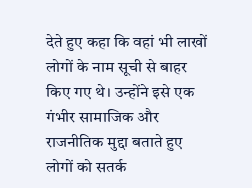देते हुए कहा कि वहां भी लाखों लोगों के नाम सूची से बाहर किए गए थे। उन्होंने इसे एक गंभीर सामाजिक और राजनीतिक मुद्दा बताते हुए लोगों को सतर्क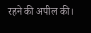रहने की अपील की।